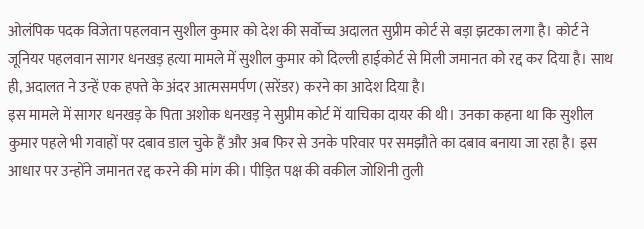ओलंपिक पदक विजेता पहलवान सुशील कुमार को देश की सर्वोच्च अदालत सुप्रीम कोर्ट से बड़ा झटका लगा है। कोर्ट ने जूनियर पहलवान सागर धनखड़ हत्या मामले में सुशील कुमार को दिल्ली हाईकोर्ट से मिली जमानत को रद्द कर दिया है। साथ ही, अदालत ने उन्हें एक हफ्ते के अंदर आत्मसमर्पण (सरेंडर) करने का आदेश दिया है।
इस मामले में सागर धनखड़ के पिता अशोक धनखड़ ने सुप्रीम कोर्ट में याचिका दायर की थी। उनका कहना था कि सुशील कुमार पहले भी गवाहों पर दबाव डाल चुके हैं और अब फिर से उनके परिवार पर समझौते का दबाव बनाया जा रहा है। इस आधार पर उन्होंने जमानत रद्द करने की मांग की। पीड़ित पक्ष की वकील जोशिनी तुली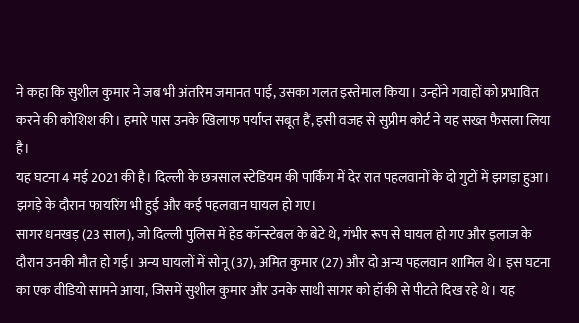ने कहा कि सुशील कुमार ने जब भी अंतरिम जमानत पाई, उसका गलत इस्तेमाल किया। उन्होंने गवाहों को प्रभावित करने की कोशिश की। हमारे पास उनके खिलाफ पर्याप्त सबूत हैं, इसी वजह से सुप्रीम कोर्ट ने यह सख्त फैसला लिया है।
यह घटना 4 मई 2021 की है। दिल्ली के छत्रसाल स्टेडियम की पार्किंग में देर रात पहलवानों के दो गुटों में झगड़ा हुआ। झगड़े के दौरान फायरिंग भी हुई और कई पहलवान घायल हो गए।
सागर धनखड़ (23 साल), जो दिल्ली पुलिस में हेड कॉन्स्टेबल के बेटे थे, गंभीर रूप से घायल हो गए और इलाज के दौरान उनकी मौत हो गई। अन्य घायलों में सोनू (37), अमित कुमार (27) और दो अन्य पहलवान शामिल थे। इस घटना का एक वीडियो सामने आया, जिसमें सुशील कुमार और उनके साथी सागर को हॉकी से पीटते दिख रहे थे। यह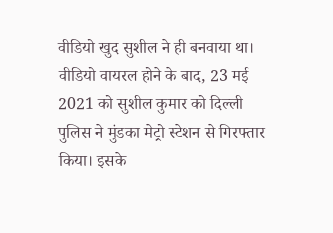वीडियो खुद सुशील ने ही बनवाया था। वीडियो वायरल होने के बाद, 23 मई 2021 को सुशील कुमार को दिल्ली पुलिस ने मुंडका मेट्रो स्टेशन से गिरफ्तार किया। इसके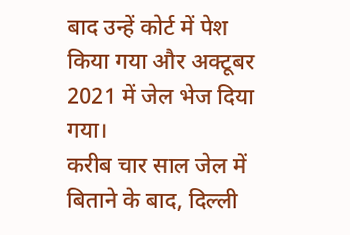बाद उन्हें कोर्ट में पेश किया गया और अक्टूबर 2021 में जेल भेज दिया गया।
करीब चार साल जेल में बिताने के बाद, दिल्ली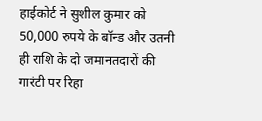हाईकोर्ट ने सुशील कुमार को 50,000 रुपये के बॉन्ड और उतनी ही राशि के दो जमानतदारों की गारंटी पर रिहा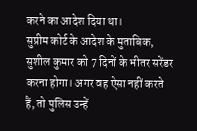करने का आदेश दिया था।
सुप्रीम कोर्ट के आदेश के मुताबिक, सुशील कुमार को 7 दिनों के भीतर सरेंडर करना होगा। अगर वह ऐसा नहीं करते हैं, तो पुलिस उन्हें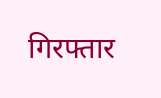गिरफ्तार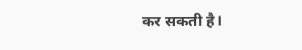कर सकती है।